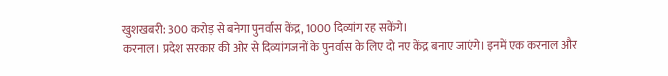खुशखबरी: 300 करोड़ से बनेगा पुनर्वास केंद्र, 1000 दिव्यांग रह सकेंगे।
करनाल। प्रदेश सरकार की ओर से दिव्यांगजनों के पुनर्वास के लिए दो नए केंद्र बनाए जाएंगे। इनमें एक करनाल और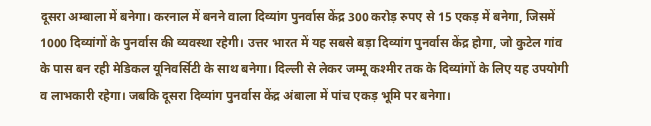दूसरा अम्बाला में बनेगा। करनाल में बनने वाला दिव्यांग पुनर्वास केंद्र 300 करोड़ रुपए से 15 एकड़ में बनेगा, जिसमें 1000 दिव्यांगों के पुनर्वास की व्यवस्था रहेगी। उत्तर भारत में यह सबसे बड़ा दिव्यांग पुनर्वास केंद्र होगा, जो कुटेल गांव के पास बन रही मेडिकल यूनिवर्सिटी के साथ बनेगा। दिल्ली से लेकर जम्मू कश्मीर तक के दिव्यांगों के लिए यह उपयोगी व लाभकारी रहेगा। जबकि दूसरा दिव्यांग पुनर्वास केंद्र अंबाला में पांच एकड़ भूमि पर बनेगा।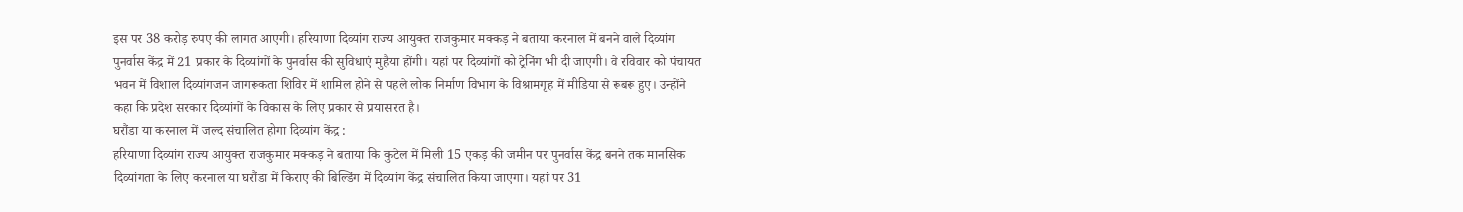इस पर 38 करोड़ रुपए की लागत आएगी। हरियाणा दिव्यांग राज्य आयुक्त राजकुमार मक्कड़ ने बताया करनाल में बनने वाले दिव्यांग पुनर्वास केंद्र में 21 प्रकार के दिव्यांगों के पुनर्वास की सुविधाएं मुहैया होंगी। यहां पर दिव्यांगों को ट्रेनिंग भी दी जाएगी। वे रविवार को पंचायत भवन में विशाल दिव्यांगजन जागरूकता शिविर में शामिल होने से पहले लोक निर्माण विभाग के विश्रामगृह में मीडिया से रूबरू हुए। उन्होंने कहा कि प्रदेश सरकार दिव्यांगों के विकास के लिए प्रकार से प्रयासरत है।
घरौंडा या करनाल में जल्द संचालित होगा दिव्यांग केंद्र :
हरियाणा दिव्यांग राज्य आयुक्त राजकुमार मक्कड़ ने बताया कि कुटेल में मिली 15 एकड़ की जमीन पर पुनर्वास केंद्र बनने तक मानसिक दिव्यांगता के लिए करनाल या घरौंडा में किराए की बिल्डिंग में दिव्यांग केंद्र संचालित किया जाएगा। यहां पर 31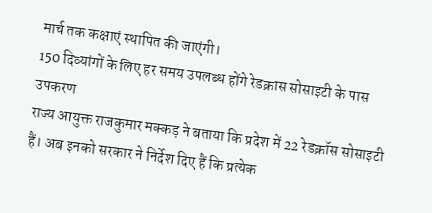मार्च तक कक्षाएं स्थापित की जाएंगी।
150 दिव्यांगों के लिए हर समय उपलब्ध होंगे रेडक्रास सोसाइटी के पास उपकरण
राज्य आयुक्त राजकुमार मक्कड़ ने बताया कि प्रदेश में 22 रेडक्रॉस सोसाइटी हैं। अब इनको सरकार ने निर्देश दिए हैं कि प्रत्येक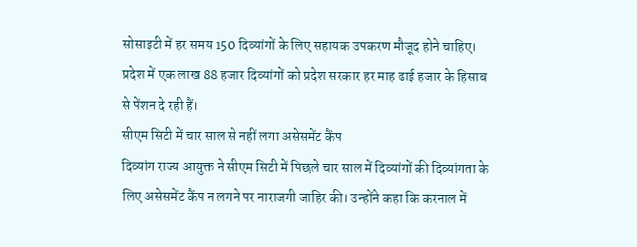सोसाइटी में हर समय 150 दिव्यांगों के लिए सहायक उपकरण मौजूद होने चाहिए। प्रदेश में एक लाख 88 हजार दिव्यांगों को प्रदेश सरकार हर माह ढाई हजार के हिसाब से पेंशन दे रही हैं।
सीएम सिटी में चार साल से नहीं लगा असेसमेंट कैंप
दिव्यांग राज्य आयुक्त ने सीएम सिटी में पिछले चार साल में दिव्यांगों की दिव्यांगता के लिए असेसमेंट कैंप न लगने पर नाराजगी जाहिर की। उन्होंने कहा कि करनाल में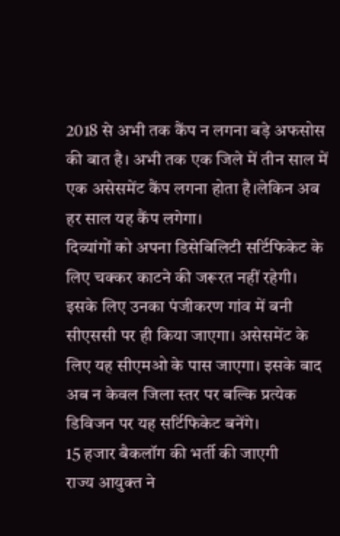2018 से अभी तक कैंप न लगना बड़े अफसोस की बात है। अभी तक एक जिले में तीन साल में एक असेसमेंट कैंप लगना होता है।लेकिन अब हर साल यह कैंप लगेगा।
दिव्यांगों को अपना डिसेबिलिटी सर्टिफिकेट के लिए चक्कर काटने की जरूरत नहीं रहेगी। इसके लिए उनका पंजीकरण गांव में बनी सीएससी पर ही किया जाएगा। असेसमेंट के लिए यह सीएमओ के पास जाएगा। इसके बाद अब न केवल जिला स्तर पर बल्कि प्रत्येक डिविजन पर यह सर्टिफिकेट बनेंगे।
15 हजार बैकलॉग की भर्ती की जाएगी
राज्य आयुक्त ने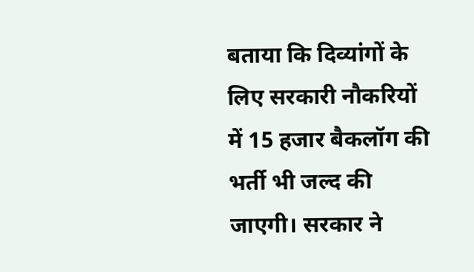बताया कि दिव्यांगों के लिए सरकारी नौकरियों में 15 हजार बैकलॉग की भर्ती भी जल्द की जाएगी। सरकार ने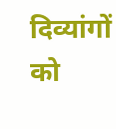दिव्यांगों को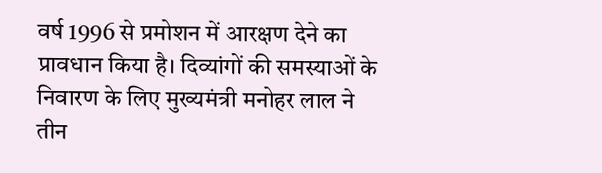वर्ष 1996 से प्रमोशन में आरक्षण देने का प्रावधान किया है। दिव्यांगों की समस्याओं के निवारण के लिए मुख्यमंत्री मनोहर लाल ने तीन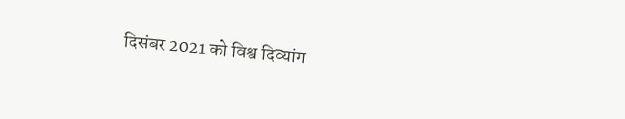दिसंबर 2021 को विश्व दिव्यांग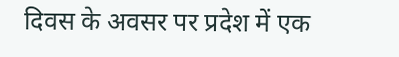दिवस के अवसर पर प्रदेश में एक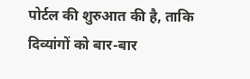पोर्टल की शुरुआत की है, ताकि दिव्यांगों को बार-बार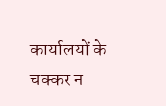कार्यालयों के चक्कर न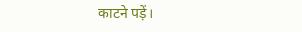काटने पड़ें।